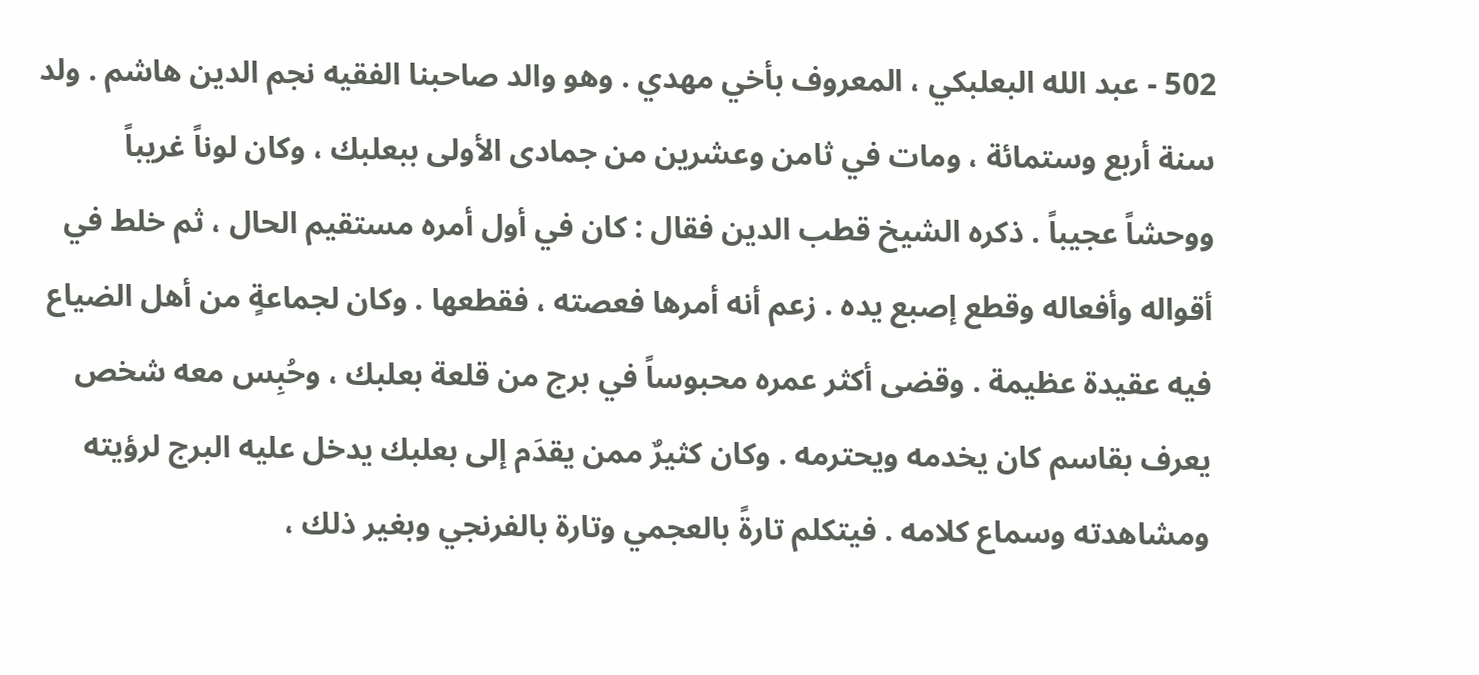502 - عبد الله البعلبكي ، المعروف بأخي مهدي . وهو والد صاحبنا الفقيه نجم الدين هاشم . ولد سنة أربع وستمائة ، ومات في ثامن وعشرين من جمادى الأولى ببعلبك ، وكان لوناً غريباً ووحشاً عجيباً . ذكره الشيخ قطب الدين فقال : كان في أول أمره مستقيم الحال ، ثم خلط في أقواله وأفعاله وقطع إصبع يده . زعم أنه أمرها فعصته ، فقطعها . وكان لجماعةٍ من أهل الضياع فيه عقيدة عظيمة . وقضى أكثر عمره محبوساً في برج من قلعة بعلبك ، وحُبِس معه شخص يعرف بقاسم كان يخدمه ويحترمه . وكان كثيرٌ ممن يقدَم إلى بعلبك يدخل عليه البرج لرؤيته ومشاهدته وسماع كلامه . فيتكلم تارةً بالعجمي وتارة بالفرنجي وبغير ذلك ،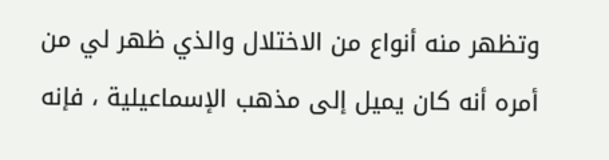وتظهر منه أنواع من الاختلال والذي ظهر لي من أمره أنه كان يميل إلى مذهب الإسماعيلية ، فإنه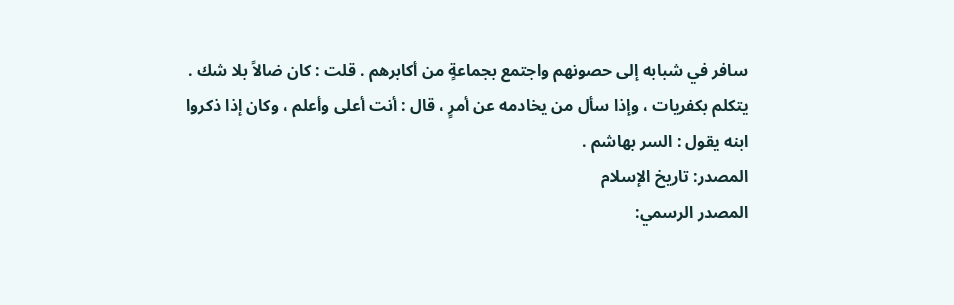سافر في شبابه إلى حصونهم واجتمع بجماعةٍ من أكابرهم . قلت : كان ضالاً بلا شك . يتكلم بكفريات ، وإذا سأل من يخادمه عن أمرٍ ، قال : أنت أعلى وأعلم ، وكان إذا ذكروا ابنه يقول : السر بهاشم .
المصدر: تاريخ الإسلام
المصدر الرسمي: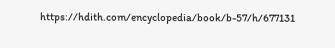https://hdith.com/encyclopedia/book/b-57/h/677131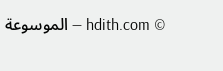© hdith.com — الموسوعة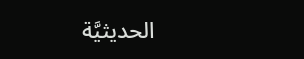الحديثيَّة